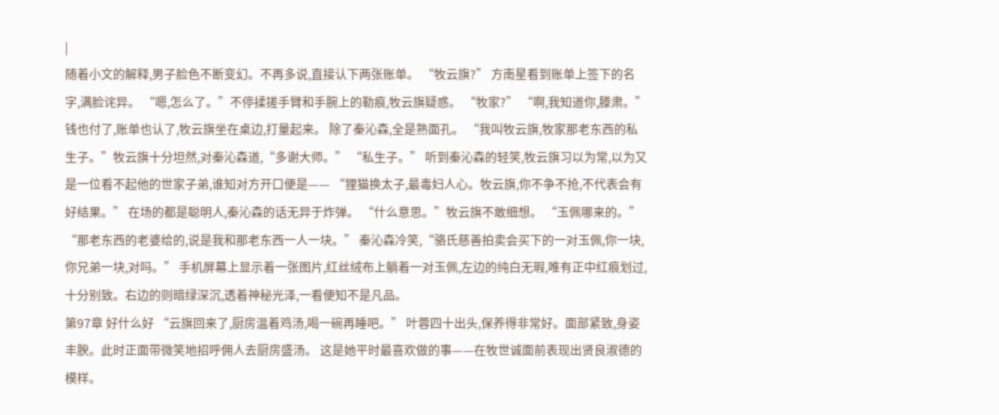|
随着小文的解释,男子脸色不断变幻。不再多说,直接认下两张账单。 “牧云旗?” 方南星看到账单上签下的名字,满脸诧异。 “嗯,怎么了。”不停揉搓手臂和手腕上的勒痕,牧云旗疑惑。 “牧家?” “啊,我知道你,滕肃。”钱也付了,账单也认了,牧云旗坐在桌边,打量起来。 除了秦沁森,全是熟面孔。 “我叫牧云旗,牧家那老东西的私生子。”牧云旗十分坦然,对秦沁森道,“多谢大师。” “私生子。” 听到秦沁森的轻笑,牧云旗习以为常,以为又是一位看不起他的世家子弟,谁知对方开口便是—— “狸猫换太子,最毒妇人心。牧云旗,你不争不抢,不代表会有好结果。” 在场的都是聪明人,秦沁森的话无异于炸弹。 “什么意思。”牧云旗不敢细想。 “玉佩哪来的。” “那老东西的老婆给的,说是我和那老东西一人一块。” 秦沁森冷笑,“骆氏慈善拍卖会买下的一对玉佩,你一块,你兄弟一块,对吗。” 手机屏幕上显示着一张图片,红丝绒布上躺着一对玉佩,左边的纯白无瑕,唯有正中红痕划过,十分别致。右边的则暗绿深沉,透着神秘光泽,一看便知不是凡品。
第97章 好什么好 “云旗回来了,厨房温着鸡汤,喝一碗再睡吧。” 叶蓉四十出头,保养得非常好。面部紧致,身姿丰腴。此时正面带微笑地招呼佣人去厨房盛汤。 这是她平时最喜欢做的事——在牧世诚面前表现出贤良淑德的模样。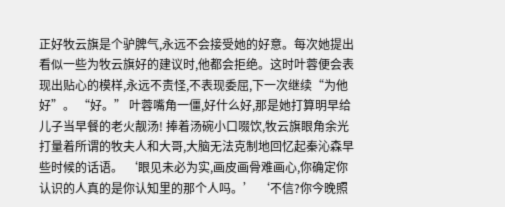正好牧云旗是个驴脾气,永远不会接受她的好意。每次她提出看似一些为牧云旗好的建议时,他都会拒绝。这时叶蓉便会表现出贴心的模样,永远不责怪,不表现委屈,下一次继续“为他好”。 “好。” 叶蓉嘴角一僵,好什么好,那是她打算明早给儿子当早餐的老火靓汤! 捧着汤碗小口啜饮,牧云旗眼角余光打量着所谓的牧夫人和大哥,大脑无法克制地回忆起秦沁森早些时候的话语。 ‘眼见未必为实,画皮画骨难画心,你确定你认识的人真的是你认知里的那个人吗。’ ‘不信?你今晚照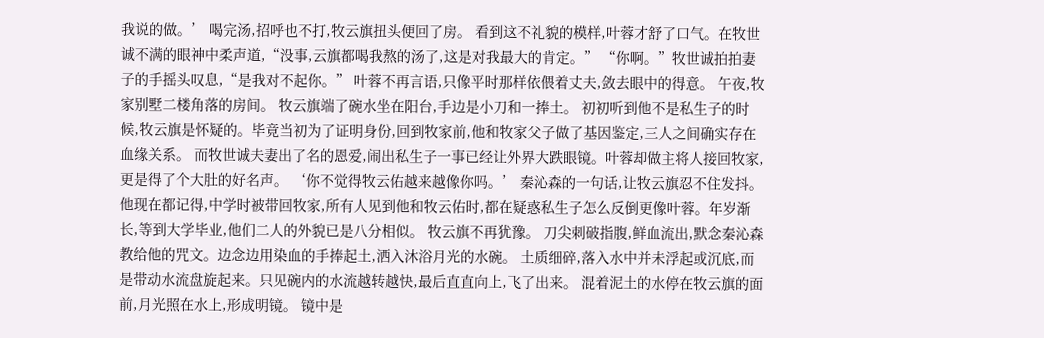我说的做。’ 喝完汤,招呼也不打,牧云旗扭头便回了房。 看到这不礼貌的模样,叶蓉才舒了口气。在牧世诚不满的眼神中柔声道,“没事,云旗都喝我熬的汤了,这是对我最大的肯定。” “你啊。”牧世诚拍拍妻子的手摇头叹息,“是我对不起你。” 叶蓉不再言语,只像平时那样依偎着丈夫,敛去眼中的得意。 午夜,牧家别墅二楼角落的房间。 牧云旗端了碗水坐在阳台,手边是小刀和一捧土。 初初听到他不是私生子的时候,牧云旗是怀疑的。毕竟当初为了证明身份,回到牧家前,他和牧家父子做了基因鉴定,三人之间确实存在血缘关系。 而牧世诚夫妻出了名的恩爱,闹出私生子一事已经让外界大跌眼镜。叶蓉却做主将人接回牧家,更是得了个大肚的好名声。 ‘你不觉得牧云佑越来越像你吗。’ 秦沁森的一句话,让牧云旗忍不住发抖。 他现在都记得,中学时被带回牧家,所有人见到他和牧云佑时,都在疑惑私生子怎么反倒更像叶蓉。年岁渐长,等到大学毕业,他们二人的外貌已是八分相似。 牧云旗不再犹豫。 刀尖刺破指腹,鲜血流出,默念秦沁森教给他的咒文。边念边用染血的手捧起土,洒入沐浴月光的水碗。 土质细碎,落入水中并未浮起或沉底,而是带动水流盘旋起来。只见碗内的水流越转越快,最后直直向上,飞了出来。 混着泥土的水停在牧云旗的面前,月光照在水上,形成明镜。 镜中是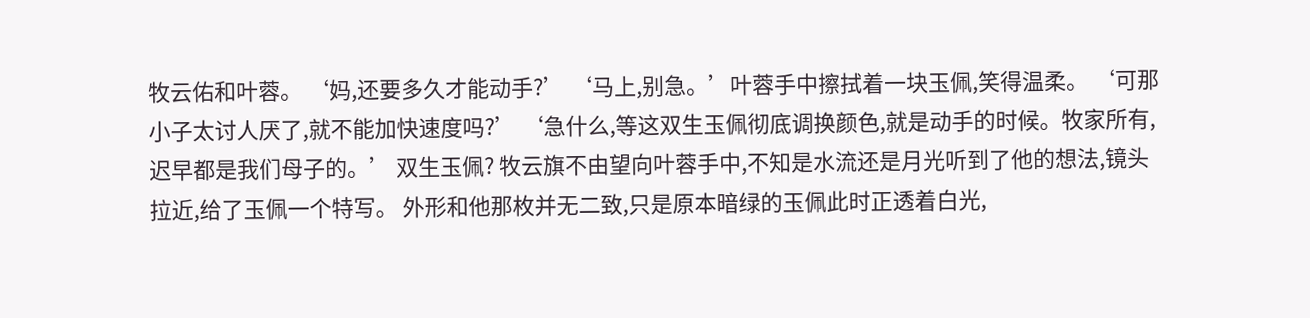牧云佑和叶蓉。 ‘妈,还要多久才能动手?’ ‘马上,别急。’叶蓉手中擦拭着一块玉佩,笑得温柔。 ‘可那小子太讨人厌了,就不能加快速度吗?’ ‘急什么,等这双生玉佩彻底调换颜色,就是动手的时候。牧家所有,迟早都是我们母子的。’ 双生玉佩? 牧云旗不由望向叶蓉手中,不知是水流还是月光听到了他的想法,镜头拉近,给了玉佩一个特写。 外形和他那枚并无二致,只是原本暗绿的玉佩此时正透着白光,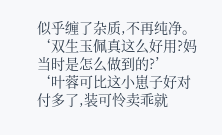似乎缠了杂质,不再纯净。 ‘双生玉佩真这么好用?妈当时是怎么做到的?’ ‘叶蓉可比这小崽子好对付多了,装可怜卖乖就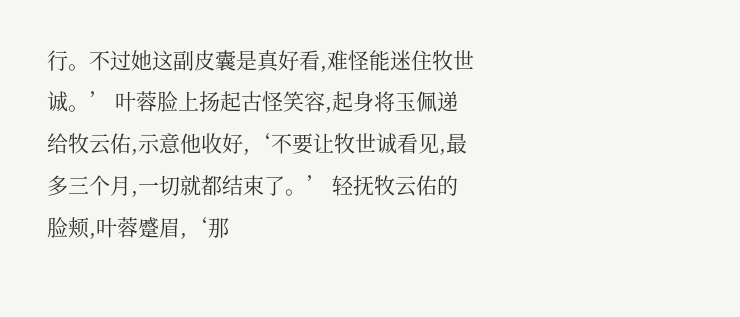行。不过她这副皮囊是真好看,难怪能迷住牧世诚。’ 叶蓉脸上扬起古怪笑容,起身将玉佩递给牧云佑,示意他收好,‘不要让牧世诚看见,最多三个月,一切就都结束了。’ 轻抚牧云佑的脸颊,叶蓉蹙眉,‘那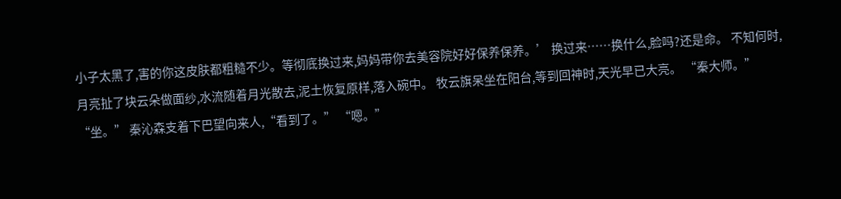小子太黑了,害的你这皮肤都粗糙不少。等彻底换过来,妈妈带你去美容院好好保养保养。’ 换过来……换什么,脸吗?还是命。 不知何时,月亮扯了块云朵做面纱,水流随着月光散去,泥土恢复原样,落入碗中。 牧云旗呆坐在阳台,等到回神时,天光早已大亮。 “秦大师。” “坐。” 秦沁森支着下巴望向来人,“看到了。” “嗯。”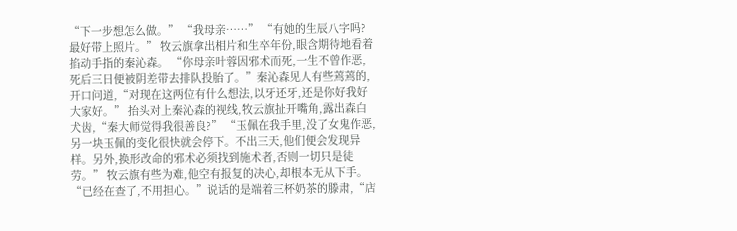“下一步想怎么做。” “我母亲……” “有她的生辰八字吗?最好带上照片。” 牧云旗拿出相片和生卒年份,眼含期待地看着掐动手指的秦沁森。 “你母亲叶蓉因邪术而死,一生不曾作恶,死后三日便被阴差带去排队投胎了。”秦沁森见人有些蔫蔫的,开口问道,“对现在这两位有什么想法,以牙还牙,还是你好我好大家好。” 抬头对上秦沁森的视线,牧云旗扯开嘴角,露出森白犬齿,“秦大师觉得我很善良?” “玉佩在我手里,没了女鬼作恶,另一块玉佩的变化很快就会停下。不出三天,他们便会发现异样。另外,换形改命的邪术必须找到施术者,否则一切只是徒劳。” 牧云旗有些为难,他空有报复的决心,却根本无从下手。 “已经在查了,不用担心。”说话的是端着三杯奶茶的滕肃,“店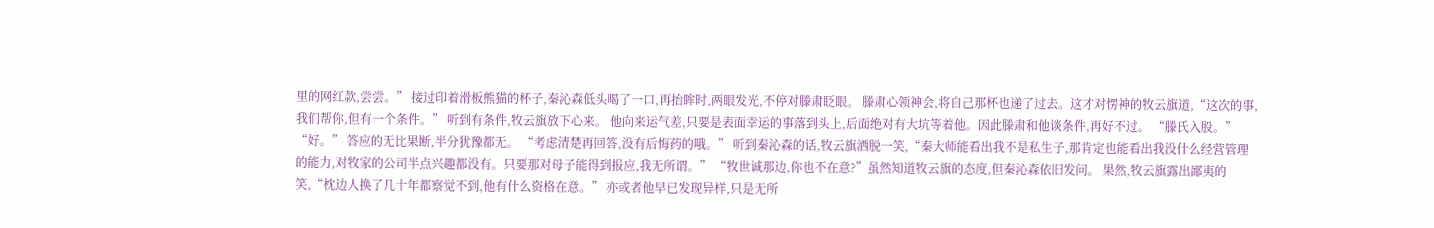里的网红款,尝尝。” 接过印着滑板熊猫的杯子,秦沁森低头喝了一口,再抬眸时,两眼发光,不停对滕肃眨眼。 滕肃心领神会,将自己那杯也递了过去。这才对愣神的牧云旗道,“这次的事,我们帮你,但有一个条件。” 听到有条件,牧云旗放下心来。 他向来运气差,只要是表面幸运的事落到头上,后面绝对有大坑等着他。因此滕肃和他谈条件,再好不过。 “滕氏入股。” “好。” 答应的无比果断,半分犹豫都无。 “考虑清楚再回答,没有后悔药的哦。” 听到秦沁森的话,牧云旗洒脱一笑,“秦大师能看出我不是私生子,那肯定也能看出我没什么经营管理的能力,对牧家的公司半点兴趣都没有。只要那对母子能得到报应,我无所谓。” “牧世诚那边,你也不在意?”虽然知道牧云旗的态度,但秦沁森依旧发问。 果然,牧云旗露出鄙夷的笑,“枕边人换了几十年都察觉不到,他有什么资格在意。” 亦或者他早已发现异样,只是无所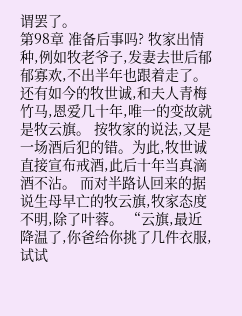谓罢了。
第98章 准备后事吗? 牧家出情种,例如牧老爷子,发妻去世后郁郁寡欢,不出半年也跟着走了。 还有如今的牧世诚,和夫人青梅竹马,恩爱几十年,唯一的变故就是牧云旗。 按牧家的说法,又是一场酒后犯的错。为此,牧世诚直接宣布戒酒,此后十年当真滴酒不沾。 而对半路认回来的据说生母早亡的牧云旗,牧家态度不明,除了叶蓉。 “云旗,最近降温了,你爸给你挑了几件衣服,试试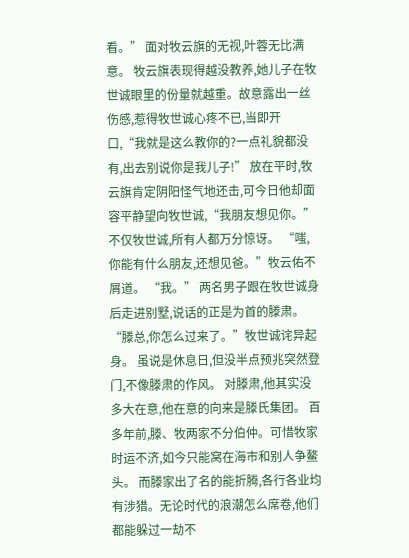看。” 面对牧云旗的无视,叶蓉无比满意。 牧云旗表现得越没教养,她儿子在牧世诚眼里的份量就越重。故意露出一丝伤感,惹得牧世诚心疼不已,当即开口,“我就是这么教你的?一点礼貌都没有,出去别说你是我儿子!” 放在平时,牧云旗肯定阴阳怪气地还击,可今日他却面容平静望向牧世诚,“我朋友想见你。” 不仅牧世诚,所有人都万分惊讶。 “嗤,你能有什么朋友,还想见爸。”牧云佑不屑道。 “我。” 两名男子跟在牧世诚身后走进别墅,说话的正是为首的滕肃。 “滕总,你怎么过来了。”牧世诚诧异起身。 虽说是休息日,但没半点预兆突然登门,不像滕肃的作风。 对滕肃,他其实没多大在意,他在意的向来是滕氏集团。 百多年前,滕、牧两家不分伯仲。可惜牧家时运不济,如今只能窝在海市和别人争鳌头。 而滕家出了名的能折腾,各行各业均有涉猎。无论时代的浪潮怎么席卷,他们都能躲过一劫不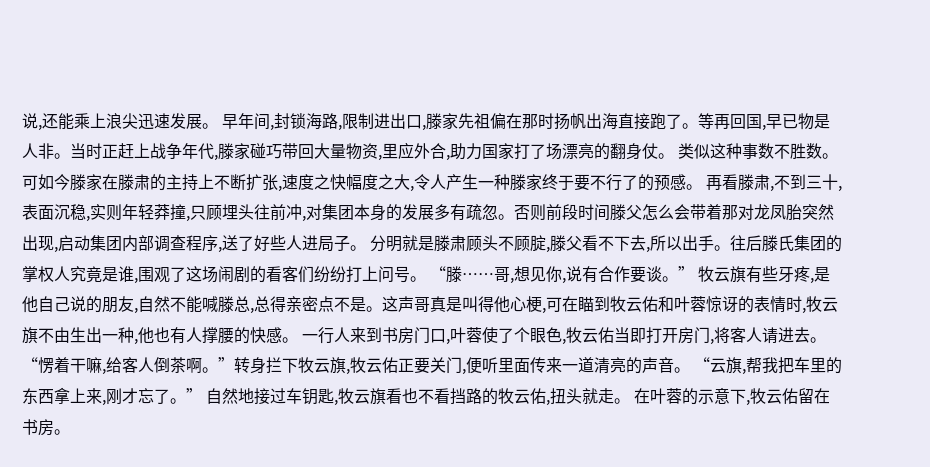说,还能乘上浪尖迅速发展。 早年间,封锁海路,限制进出口,滕家先祖偏在那时扬帆出海直接跑了。等再回国,早已物是人非。当时正赶上战争年代,滕家碰巧带回大量物资,里应外合,助力国家打了场漂亮的翻身仗。 类似这种事数不胜数。 可如今滕家在滕肃的主持上不断扩张,速度之快幅度之大,令人产生一种滕家终于要不行了的预感。 再看滕肃,不到三十,表面沉稳,实则年轻莽撞,只顾埋头往前冲,对集团本身的发展多有疏忽。否则前段时间滕父怎么会带着那对龙凤胎突然出现,启动集团内部调查程序,送了好些人进局子。 分明就是滕肃顾头不顾腚,滕父看不下去,所以出手。往后滕氏集团的掌权人究竟是谁,围观了这场闹剧的看客们纷纷打上问号。 “滕……哥,想见你,说有合作要谈。” 牧云旗有些牙疼,是他自己说的朋友,自然不能喊滕总,总得亲密点不是。这声哥真是叫得他心梗,可在瞄到牧云佑和叶蓉惊讶的表情时,牧云旗不由生出一种,他也有人撑腰的快感。 一行人来到书房门口,叶蓉使了个眼色,牧云佑当即打开房门,将客人请进去。 “愣着干嘛,给客人倒茶啊。”转身拦下牧云旗,牧云佑正要关门,便听里面传来一道清亮的声音。 “云旗,帮我把车里的东西拿上来,刚才忘了。” 自然地接过车钥匙,牧云旗看也不看挡路的牧云佑,扭头就走。 在叶蓉的示意下,牧云佑留在书房。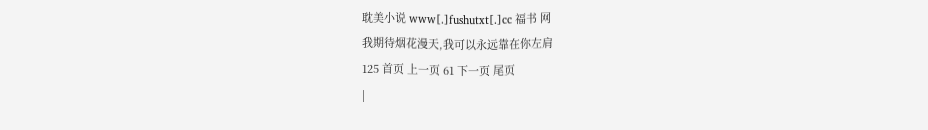耽美小说 www[.]fushutxt[.]cc 福书 网
我期待烟花漫天,我可以永远靠在你左肩
125 首页 上一页 61 下一页 尾页
|